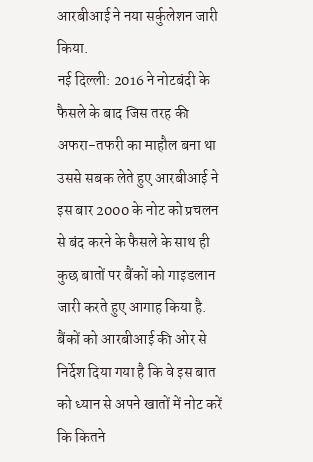आरबीआई ने नया सर्कुलेशन जारी किया.
नई दिल्ली: 2016 ने नोटबंदी के फैसले के बाद जिस तरह की अफरा-तफरी का माहौल बना था उससे सबक लेते हुए आरबीआई ने इस बार 2000 के नोट को प्रचलन से बंद करने के फैसले के साथ ही कुछ बातों पर बैंकों को गाइडलान जारी करते हुए आगाह किया है. बैंकों को आरबीआई की ओर से निर्देश दिया गया है कि वे इस बात को ध्यान से अपने खातों में नोट करें कि कितने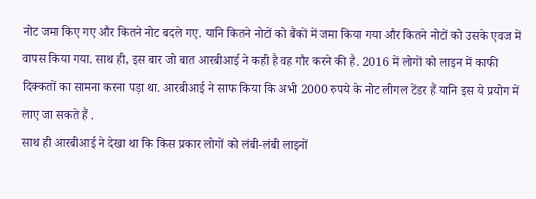नोट जमा किए गए और कितने नोट बदले गए. यानि कितने नोटों को बैंकों में जमा किया गया और कितने नोटों को उसके एवज में वापस किया गया. साथ ही, इस बार जो बात आरबीआई ने कही है वह गौर करने की है. 2016 में लोगों को लाइन में काफी दिक्कतों का सामना करना पड़ा था. आरबीआई ने साफ किया कि अभी 2000 रुपये के नोट लीगल टेंडर हैं यानि इस ये प्रयोग में लाए जा सकते हैं .
साथ ही आरबीआई ने देखा था कि किस प्रकार लोगों को लंबी-लंबी लाइनों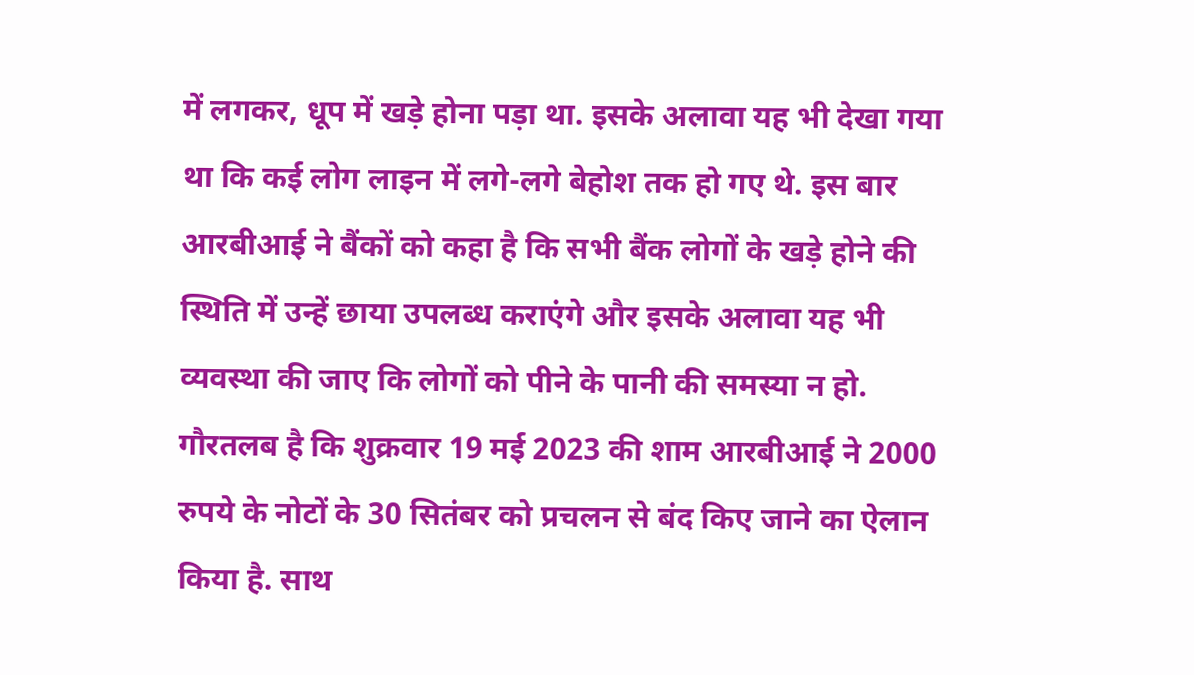में लगकर, धूप में खड़े होना पड़ा था. इसके अलावा यह भी देखा गया था कि कई लोग लाइन में लगे-लगे बेहोश तक हो गए थे. इस बार आरबीआई ने बैंकों को कहा है कि सभी बैंक लोगों के खड़े होने की स्थिति में उन्हें छाया उपलब्ध कराएंगे और इसके अलावा यह भी व्यवस्था की जाए कि लोगों को पीने के पानी की समस्या न हो.
गौरतलब है कि शुक्रवार 19 मई 2023 की शाम आरबीआई ने 2000 रुपये के नोटों के 30 सितंबर को प्रचलन से बंद किए जाने का ऐलान किया है. साथ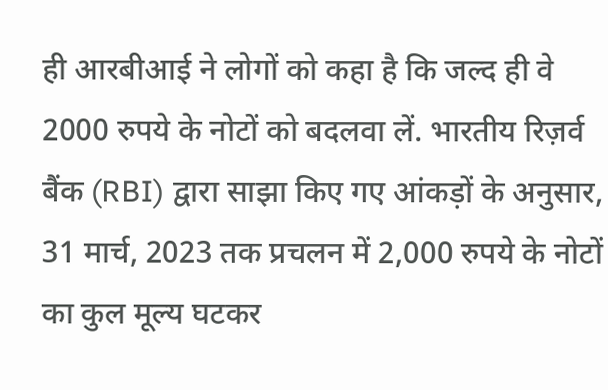ही आरबीआई ने लोगों को कहा है कि जल्द ही वे 2000 रुपये के नोटों को बदलवा लें. भारतीय रिज़र्व बैंक (RBI) द्वारा साझा किए गए आंकड़ों के अनुसार, 31 मार्च, 2023 तक प्रचलन में 2,000 रुपये के नोटों का कुल मूल्य घटकर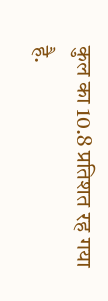कुल का 10.8 प्रतिशत रह गया है.